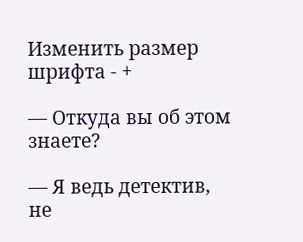Изменить размер шрифта - +

— Откуда вы об этом знаете?

— Я ведь детектив, не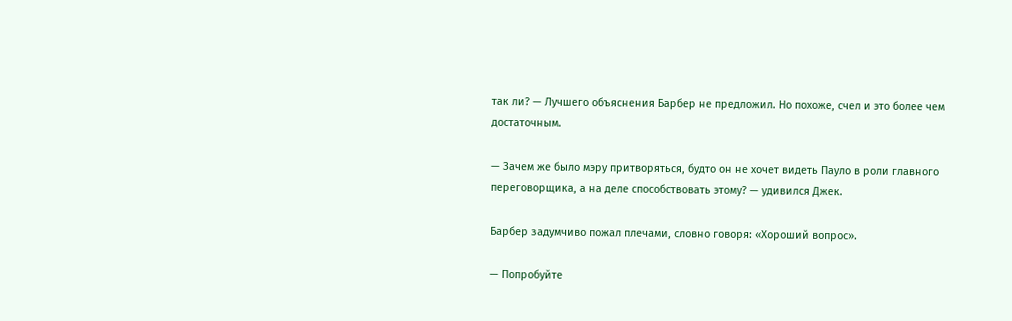так ли? — Лучшего объяснения Барбер не предложил. Но похоже, счел и это более чем достаточным.

— Зачем же было мэру притворяться, будто он не хочет видеть Пауло в роли главного переговорщика, а на деле способствовать этому? — удивился Джек.

Барбер задумчиво пожал плечами, словно говоря: «Хороший вопрос».

— Попробуйте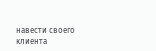навести своего клиента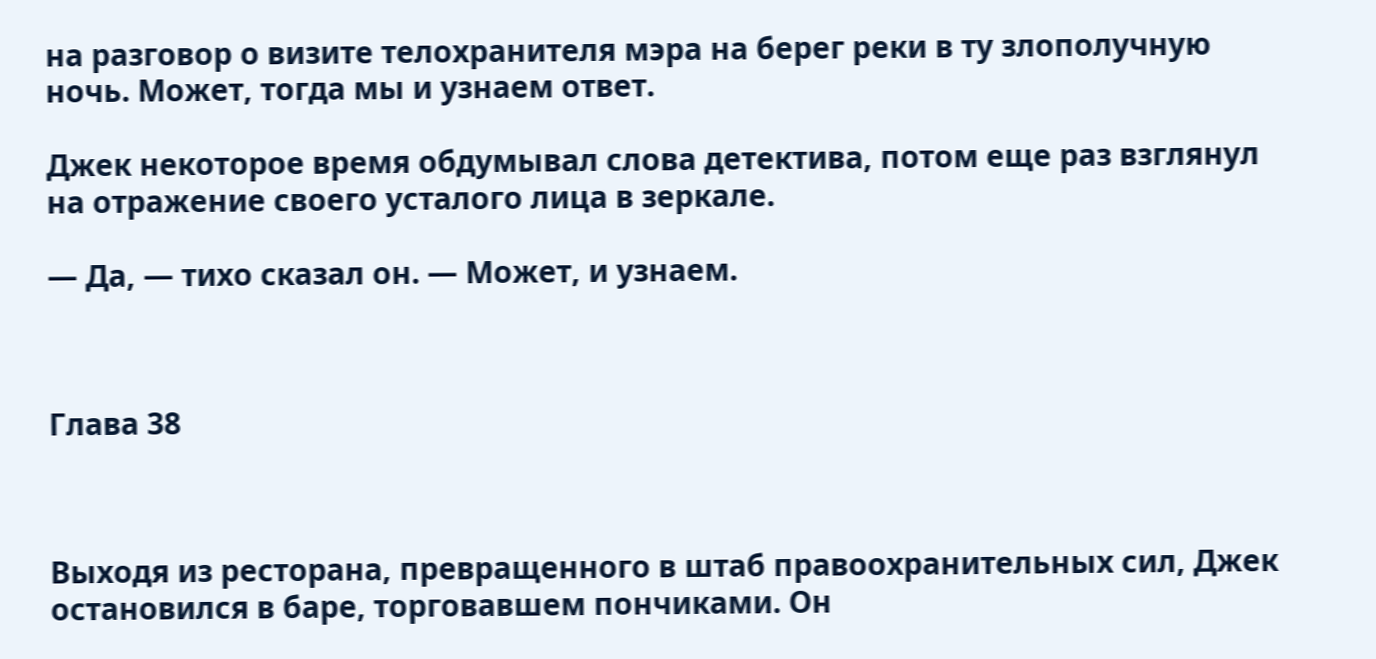на разговор о визите телохранителя мэра на берег реки в ту злополучную ночь. Может, тогда мы и узнаем ответ.

Джек некоторое время обдумывал слова детектива, потом еще раз взглянул на отражение своего усталого лица в зеркале.

— Да, — тихо сказал он. — Может, и узнаем.



Глава 38



Выходя из ресторана, превращенного в штаб правоохранительных сил, Джек остановился в баре, торговавшем пончиками. Он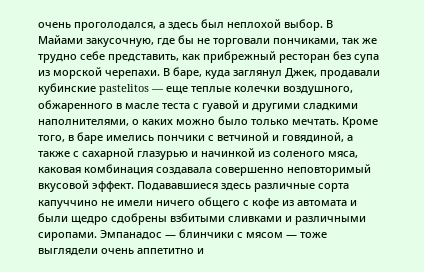очень проголодался, а здесь был неплохой выбор. В Майами закусочную, где бы не торговали пончиками, так же трудно себе представить, как прибрежный ресторан без супа из морской черепахи. В баре, куда заглянул Джек, продавали кубинские pastelitos — еще теплые колечки воздушного, обжаренного в масле теста с гуавой и другими сладкими наполнителями, о каких можно было только мечтать. Кроме того, в баре имелись пончики с ветчиной и говядиной, а также с сахарной глазурью и начинкой из соленого мяса, каковая комбинация создавала совершенно неповторимый вкусовой эффект. Подававшиеся здесь различные сорта капуччино не имели ничего общего с кофе из автомата и были щедро сдобрены взбитыми сливками и различными сиропами. Эмпанадос — блинчики с мясом — тоже выглядели очень аппетитно и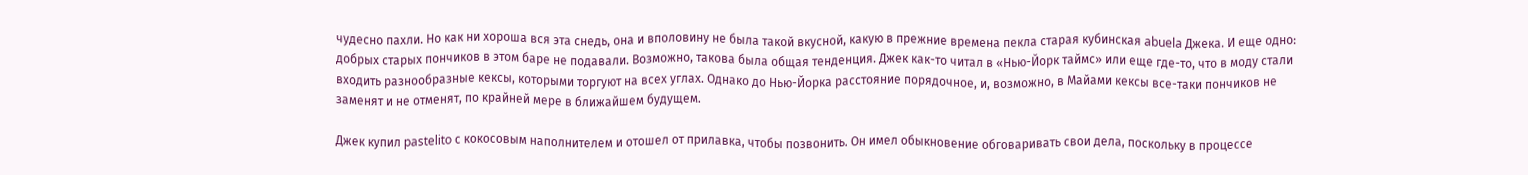чудесно пахли. Но как ни хороша вся эта снедь, она и вполовину не была такой вкусной, какую в прежние времена пекла старая кубинская abuela Джека. И еще одно: добрых старых пончиков в этом баре не подавали. Возможно, такова была общая тенденция. Джек как-то читал в «Нью-Йорк таймс» или еще где-то, что в моду стали входить разнообразные кексы, которыми торгуют на всех углах. Однако до Нью-Йорка расстояние порядочное, и, возможно, в Майами кексы все-таки пончиков не заменят и не отменят, по крайней мере в ближайшем будущем.

Джек купил pastelito с кокосовым наполнителем и отошел от прилавка, чтобы позвонить. Он имел обыкновение обговаривать свои дела, поскольку в процессе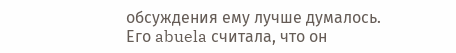обсуждения ему лучше думалось. Его abuela считала, что он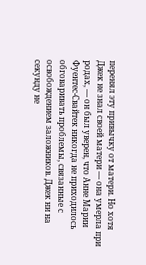перенял эту привычку от матери. Но хотя Джек не знал своей матери — она умерла при родах, — он был уверен, что Анне Марии Фуентес-Свайтек никогда не приходилось обговаривать проблемы, связанные с освобождением заложников. Джек ни на секунду не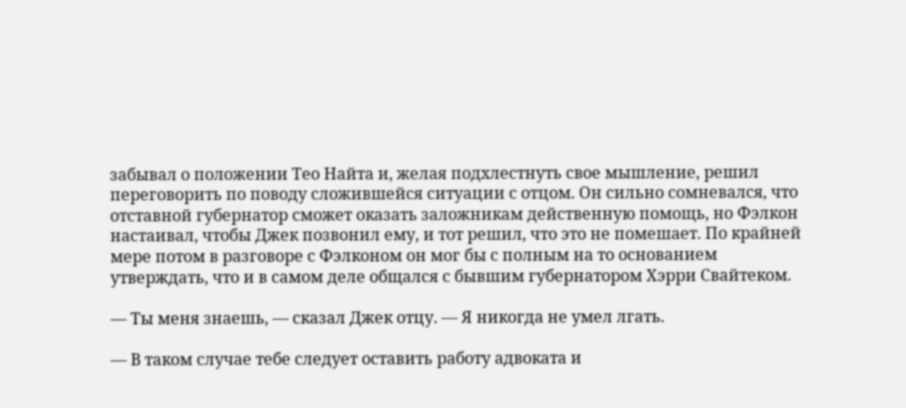забывал о положении Тео Найта и, желая подхлестнуть свое мышление, решил переговорить по поводу сложившейся ситуации с отцом. Он сильно сомневался, что отставной губернатор сможет оказать заложникам действенную помощь, но Фэлкон настаивал, чтобы Джек позвонил ему, и тот решил, что это не помешает. По крайней мере потом в разговоре с Фэлконом он мог бы с полным на то основанием утверждать, что и в самом деле общался с бывшим губернатором Хэрри Свайтеком.

— Ты меня знаешь, — сказал Джек отцу. — Я никогда не умел лгать.

— В таком случае тебе следует оставить работу адвоката и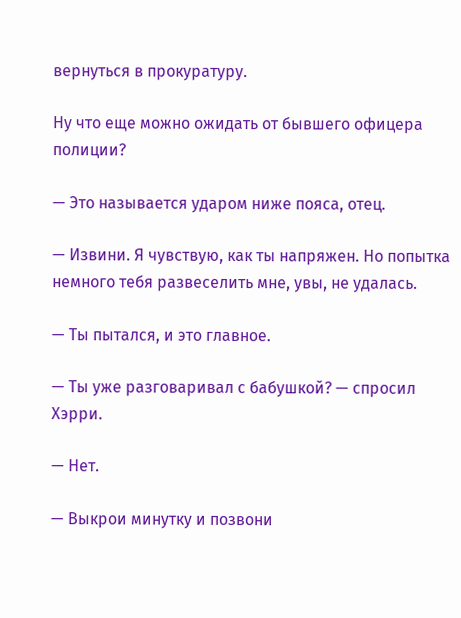вернуться в прокуратуру.

Ну что еще можно ожидать от бывшего офицера полиции?

— Это называется ударом ниже пояса, отец.

— Извини. Я чувствую, как ты напряжен. Но попытка немного тебя развеселить мне, увы, не удалась.

— Ты пытался, и это главное.

— Ты уже разговаривал с бабушкой? — спросил Хэрри.

— Нет.

— Выкрои минутку и позвони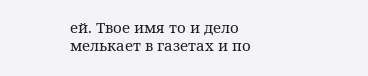ей. Твое имя то и дело мелькает в газетах и по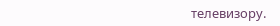телевизору.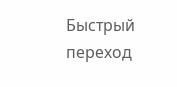Быстрый переход